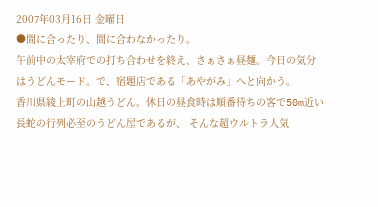2007年03月16日 金曜日
●間に合ったり、間に合わなかったり。
午前中の太宰府での打ち合わせを終え、さぁさぁ昼麺。今日の気分はうどんモード。で、宿題店である「あやがみ」へと向かう。
香川県綾上町の山越うどん。休日の昼食時は順番待ちの客で50m近い長蛇の行列必至のうどん屋であるが、 そんな超ウルトラ人気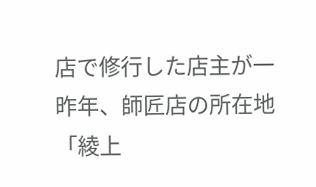店で修行した店主が一昨年、師匠店の所在地「綾上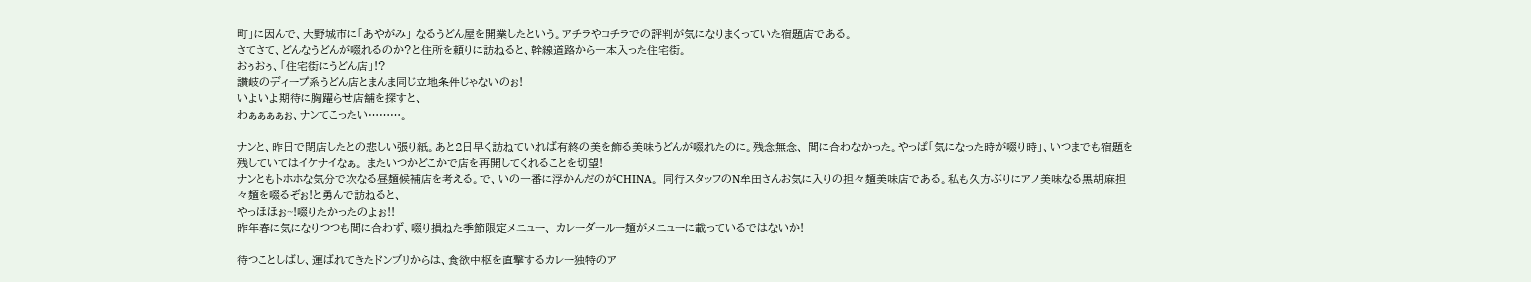町」に因んで、大野城市に「あやがみ」 なるうどん屋を開業したという。アチラやコチラでの評判が気になりまくっていた宿題店である。
さてさて、どんなうどんが啜れるのか?と住所を頼りに訪ねると、幹線道路から一本入った住宅街。
おぅおぅ、「住宅街にうどん店」!?
讃岐のディープ系うどん店とまんま同じ立地条件じゃないのぉ!
いよいよ期待に胸躍らせ店舗を探すと、
わぁぁぁぁぉ、ナンてこったい………。

ナンと、昨日で閉店したとの悲しい張り紙。あと2日早く訪ねていれば有終の美を飾る美味うどんが啜れたのに。残念無念、 間に合わなかった。やっぱ「気になった時が啜り時」、いつまでも宿題を残していてはイケナイなぁ。 またいつかどこかで店を再開してくれることを切望!
ナンともトホホな気分で次なる昼麺候補店を考える。で、いの一番に浮かんだのがCHINA。 同行スタッフのN牟田さんお気に入りの担々麺美味店である。私も久方ぶりにアノ美味なる黒胡麻担々麺を啜るぞぉ!と勇んで訪ねると、
やっほほぉ~!啜りたかったのよぉ!!
昨年春に気になりつつも間に合わず、啜り損ねた季節限定メニュー、 カレーダールー麺がメニューに載っているではないか!

待つことしばし、運ばれてきたドンブリからは、食欲中枢を直撃するカレー独特のア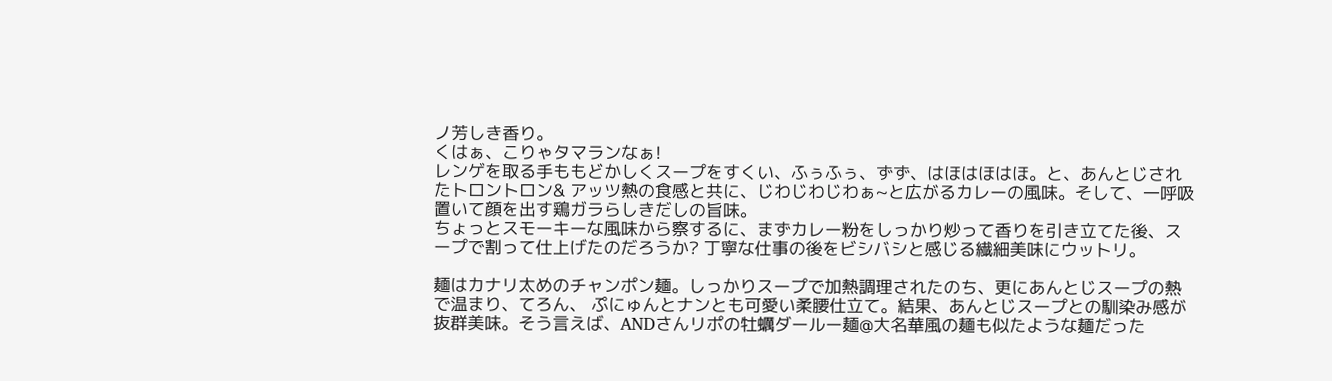ノ芳しき香り。
くはぁ、こりゃタマランなぁ!
レンゲを取る手ももどかしくスープをすくい、ふぅふぅ、ずず、はほはほはほ。と、あんとじされたトロントロン& アッツ熱の食感と共に、じわじわじわぁ~と広がるカレーの風味。そして、一呼吸置いて顔を出す鶏ガラらしきだしの旨味。
ちょっとスモーキーな風味から察するに、まずカレー粉をしっかり炒って香りを引き立てた後、スープで割って仕上げたのだろうか? 丁寧な仕事の後をビシバシと感じる繊細美味にウットリ。

麺はカナリ太めのチャンポン麺。しっかりスープで加熱調理されたのち、更にあんとじスープの熱で温まり、てろん、 ぷにゅんとナンとも可愛い柔腰仕立て。結果、あんとじスープとの馴染み感が抜群美味。そう言えば、ANDさんリポの牡蠣ダールー麺@大名華風の麺も似たような麺だった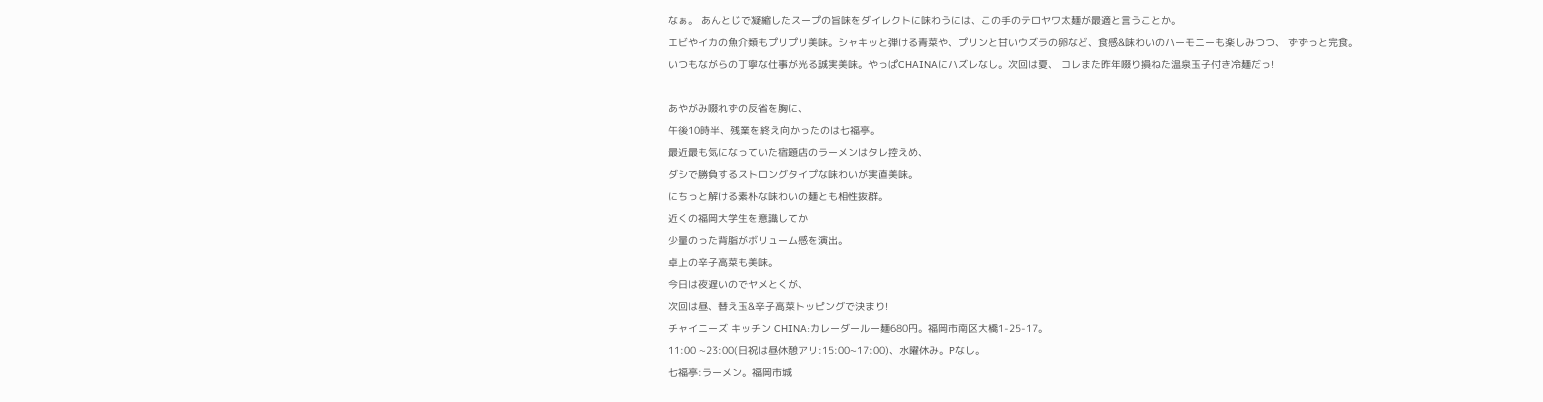なぁ。 あんとじで凝縮したスープの旨味をダイレクトに味わうには、この手のテロヤワ太麺が最適と言うことか。
エビやイカの魚介類もプリプリ美味。シャキッと弾ける青菜や、プリンと甘いウズラの卵など、食感&味わいのハーモニーも楽しみつつ、 ずずっと完食。
いつもながらの丁寧な仕事が光る誠実美味。やっぱCHAINAにハズレなし。次回は夏、 コレまた昨年啜り損ねた温泉玉子付き冷麺だっ!

あやがみ啜れずの反省を胸に、
午後10時半、残業を終え向かったのは七福亭。
最近最も気になっていた宿題店のラーメンはタレ控えめ、
ダシで勝負するストロングタイプな味わいが実直美味。
にちっと解ける素朴な味わいの麺とも相性抜群。
近くの福岡大学生を意識してか
少量のった背脂がボリューム感を演出。
卓上の辛子高菜も美味。
今日は夜遅いのでヤメとくが、
次回は昼、替え玉&辛子高菜トッピングで決まり!
チャイニーズ キッチン CHINA:カレーダールー麺680円。福岡市南区大橋1-25-17。
11:00 ~23:00(日祝は昼休憩アリ:15:00~17:00)、水曜休み。Pなし。
七福亭:ラーメン。福岡市城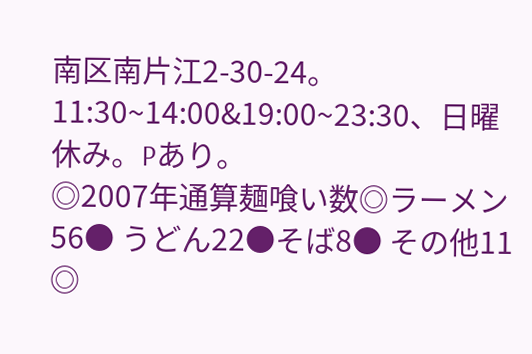南区南片江2-30-24。
11:30~14:00&19:00~23:30、日曜休み。Pあり。
◎2007年通算麺喰い数◎ラーメン56● うどん22●そば8● その他11
◎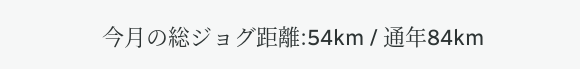今月の総ジョグ距離:54km / 通年84km